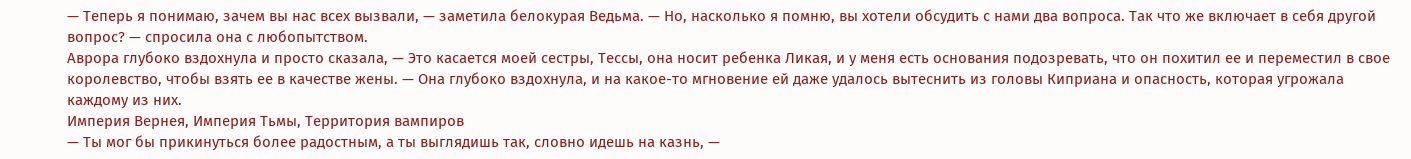— Теперь я понимаю, зачем вы нас всех вызвали, — заметила белокурая Ведьма. — Но, насколько я помню, вы хотели обсудить с нами два вопроса. Так что же включает в себя другой вопрос? — спросила она с любопытством.
Аврора глубоко вздохнула и просто сказала, — Это касается моей сестры, Тессы, она носит ребенка Ликая, и у меня есть основания подозревать, что он похитил ее и переместил в свое королевство, чтобы взять ее в качестве жены. — Она глубоко вздохнула, и на какое-то мгновение ей даже удалось вытеснить из головы Киприана и опасность, которая угрожала каждому из них.
Империя Вернея, Империя Тьмы, Территория вампиров
— Ты мог бы прикинуться более радостным, а ты выглядишь так, словно идешь на казнь, —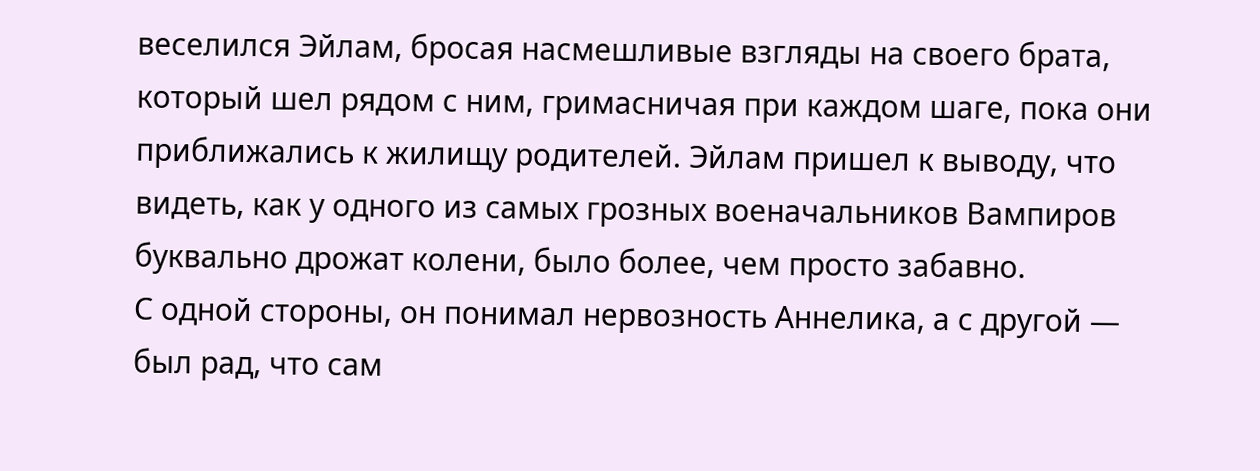веселился Эйлам, бросая насмешливые взгляды на своего брата, который шел рядом с ним, гримасничая при каждом шаге, пока они приближались к жилищу родителей. Эйлам пришел к выводу, что видеть, как у одного из самых грозных военачальников Вампиров буквально дрожат колени, было более, чем просто забавно.
С одной стороны, он понимал нервозность Аннелика, а с другой — был рад, что сам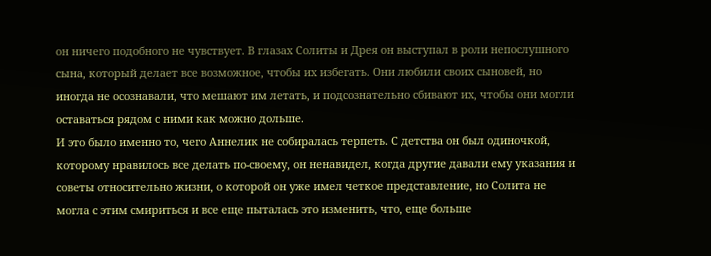он ничего подобного не чувствует. В глазах Солиты и Дрея он выступал в роли непослушного сына, который делает все возможное, чтобы их избегать. Они любили своих сыновей, но иногда не осознавали, что мешают им летать, и подсознательно сбивают их, чтобы они могли оставаться рядом с ними как можно дольше.
И это было именно то, чего Аннелик не собиралась терпеть. С детства он был одиночкой, которому нравилось все делать по-своему, он ненавидел, когда другие давали ему указания и советы относительно жизни, о которой он уже имел четкое представление, но Солита не могла с этим смириться и все еще пыталась это изменить, что, еще больше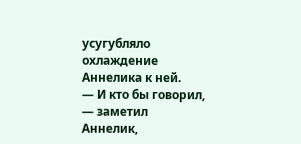усугубляло охлаждение Аннелика к ней.
— И кто бы говорил, — заметил Аннелик,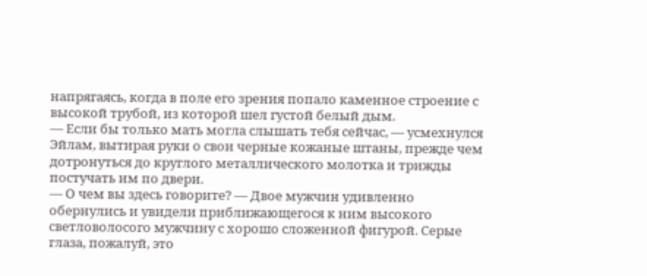напрягаясь, когда в поле его зрения попало каменное строение с высокой трубой, из которой шел густой белый дым.
— Если бы только мать могла слышать тебя сейчас, — усмехнулся Эйлам, вытирая руки о свои черные кожаные штаны, прежде чем дотронуться до круглого металлического молотка и трижды постучать им по двери.
— О чем вы здесь говорите? — Двое мужчин удивленно обернулись и увидели приближающегося к ним высокого светловолосого мужчину с хорошо сложенной фигурой. Серые глаза, пожалуй, это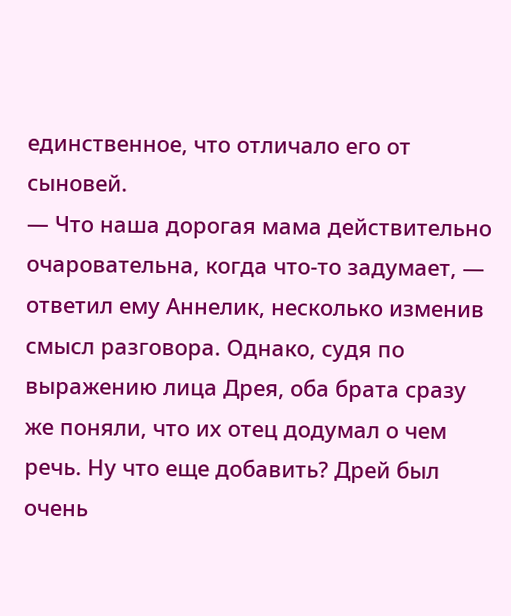единственное, что отличало его от сыновей.
— Что наша дорогая мама действительно очаровательна, когда что-то задумает, — ответил ему Аннелик, несколько изменив смысл разговора. Однако, судя по выражению лица Дрея, оба брата сразу же поняли, что их отец додумал о чем речь. Ну что еще добавить? Дрей был очень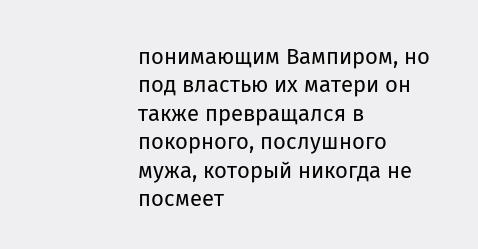понимающим Вампиром, но под властью их матери он также превращался в покорного, послушного мужа, который никогда не посмеет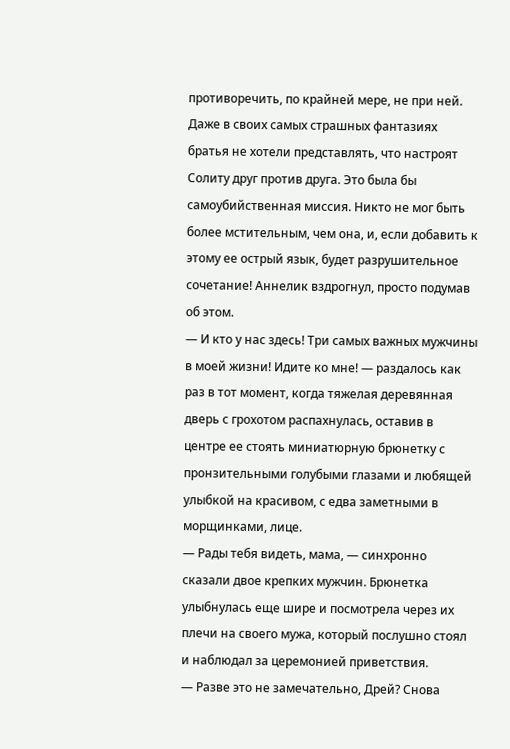противоречить, по крайней мере, не при ней.
Даже в своих самых страшных фантазиях братья не хотели представлять, что настроят Солиту друг против друга. Это была бы самоубийственная миссия. Никто не мог быть более мстительным, чем она, и, если добавить к этому ее острый язык, будет разрушительное сочетание! Аннелик вздрогнул, просто подумав об этом.
— И кто у нас здесь! Три самых важных мужчины в моей жизни! Идите ко мне! — раздалось как раз в тот момент, когда тяжелая деревянная дверь с грохотом распахнулась, оставив в центре ее стоять миниатюрную брюнетку с пронзительными голубыми глазами и любящей улыбкой на красивом, с едва заметными в морщинками, лице.
— Рады тебя видеть, мама, — синхронно сказали двое крепких мужчин. Брюнетка улыбнулась еще шире и посмотрела через их плечи на своего мужа, который послушно стоял и наблюдал за церемонией приветствия.
— Разве это не замечательно, Дрей? Снова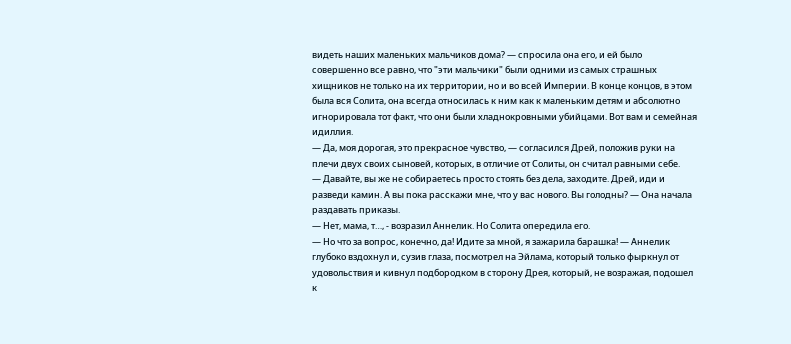видеть наших маленьких мальчиков дома? — спросила она его, и ей было совершенно все равно, что "эти мальчики" были одними из самых страшных хищников не только на их территории, но и во всей Империи. В конце концов, в этом была вся Солита, она всегда относилась к ним как к маленьким детям и абсолютно игнорировала тот факт, что они были хладнокровными убийцами. Вот вам и семейная идиллия.
— Да, моя дорогая, это прекрасное чувство, — согласился Дрей, положив руки на плечи двух своих сыновей, которых, в отличие от Солиты, он считал равными себе.
— Давайте, вы же не собираетесь просто стоять без дела, заходите. Дрей, иди и разведи камин. А вы пока расскажи мне, что у вас нового. Вы голодны? — Она начала раздавать приказы.
— Нет, мама, т…, - возразил Аннелик. Но Солита опередила его.
— Но что за вопрос, конечно, да! Идите за мной, я зажарила барашка! — Аннелик глубоко вздохнул и, сузив глаза, посмотрел на Эйлама, который только фыркнул от удовольствия и кивнул подбородком в сторону Дрея, который, не возражая, подошел к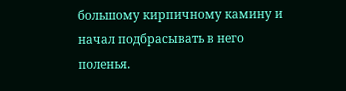большому кирпичному камину и начал подбрасывать в него поленья.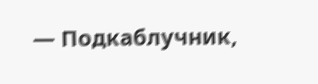— Подкаблучник,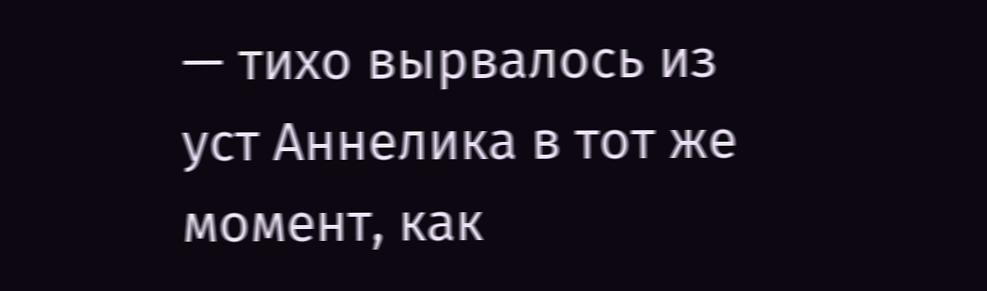— тихо вырвалось из уст Аннелика в тот же момент, как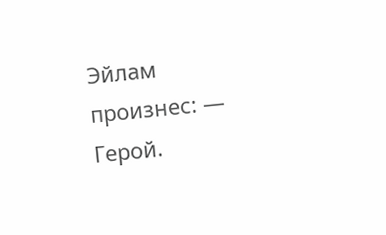Эйлам произнес: — Герой.